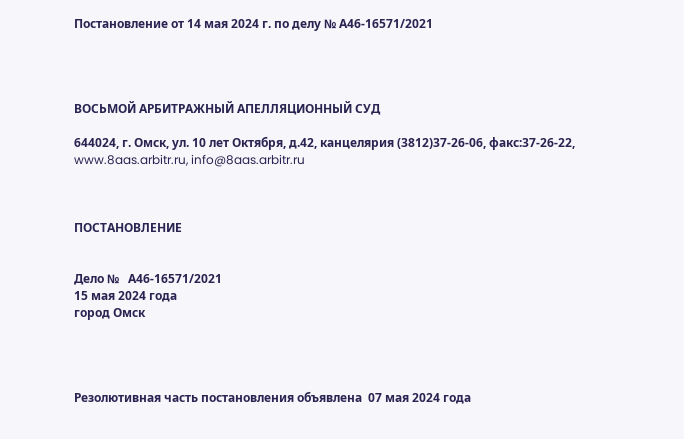Постановление от 14 мая 2024 г. по делу № А46-16571/2021




ВОСЬМОЙ АРБИТРАЖНЫЙ АПЕЛЛЯЦИОННЫЙ СУД

644024, г. Омск, ул. 10 лет Октября, д.42, канцелярия (3812)37-26-06, факс:37-26-22, www.8aas.arbitr.ru, info@8aas.arbitr.ru



ПОСТАНОВЛЕНИЕ


Дело №   А46-16571/2021
15 мая 2024 года
город Омск




Резолютивная часть постановления объявлена  07 мая 2024 года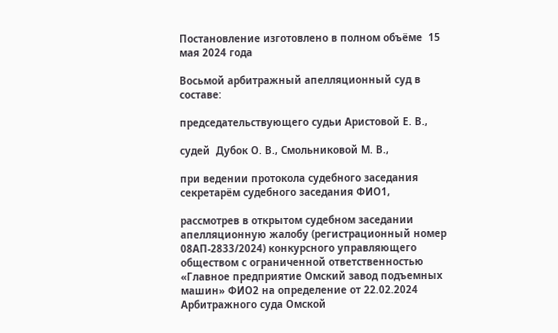Постановление изготовлено в полном объёме  15 мая 2024 года

Восьмой арбитражный апелляционный суд в составе:

председательствующего судьи Аристовой Е. В.,

судей  Дубок О. В., Смольниковой М. В.,

при ведении протокола судебного заседания секретарём судебного заседания ФИО1,

рассмотрев в открытом судебном заседании апелляционную жалобу (регистрационный номер 08АП-2833/2024) конкурсного управляющего обществом с ограниченной ответственностью «Главное предприятие Омский завод подъемных машин» ФИО2 на определение от 22.02.2024 Арбитражного суда Омской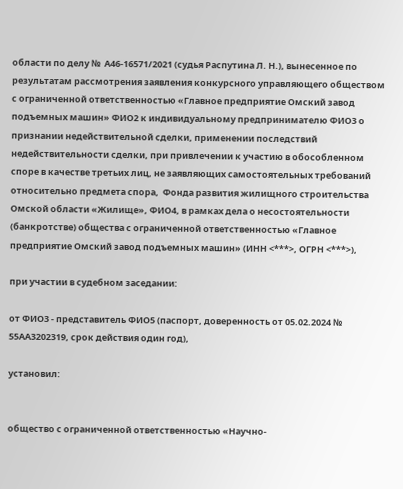области по делу №  А46-16571/2021 (судья Распутина Л. Н.), вынесенное по результатам рассмотрения заявления конкурсного управляющего обществом с ограниченной ответственностью «Главное предприятие Омский завод подъемных машин» ФИО2 к индивидуальному предпринимателю ФИО3 о признании недействительной сделки, применении последствий недействительности сделки, при привлечении к участию в обособленном споре в качестве третьих лиц, не заявляющих самостоятельных требований относительно предмета спора,  Фонда развития жилищного строительства Омской области «Жилище», ФИО4, в рамках дела о несостоятельности (банкротстве) общества с ограниченной ответственностью «Главное предприятие Омский завод подъемных машин» (ИНН <***>, ОГРН <***>),

при участии в судебном заседании:

от ФИО3 - представитель ФИО5 (паспорт, доверенность от 05.02.2024 № 55АА3202319, срок действия один год),

установил:


общество с ограниченной ответственностью «Научно-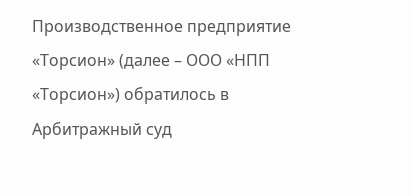Производственное предприятие «Торсион» (далее – ООО «НПП «Торсион») обратилось в Арбитражный суд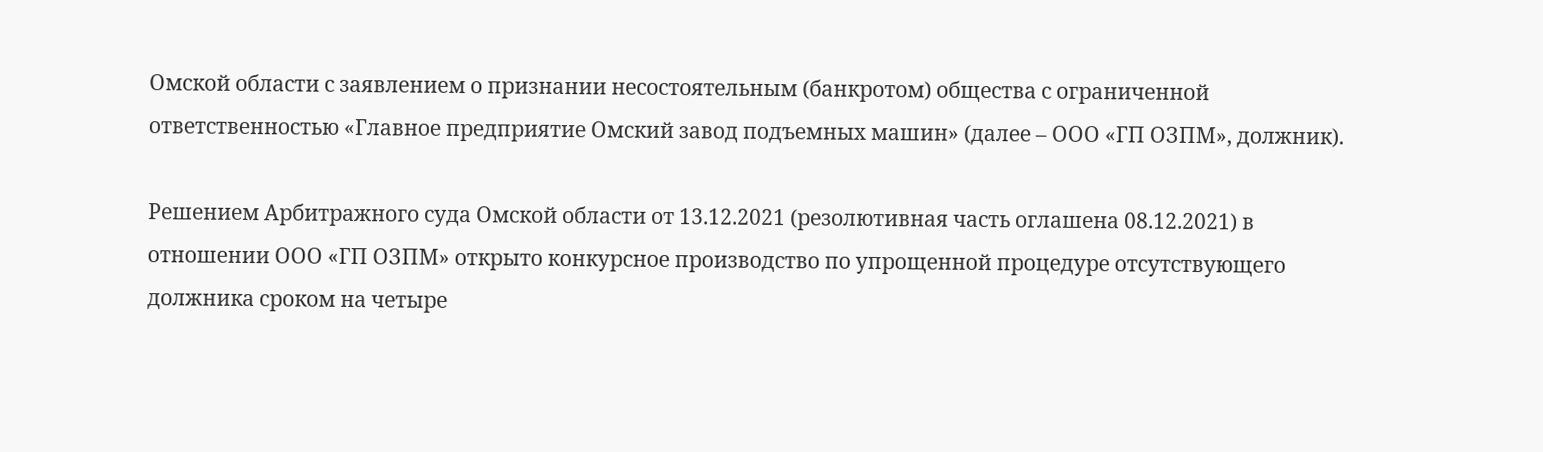Омской области с заявлением о признании несостоятельным (банкротом) общества с ограниченной ответственностью «Главное предприятие Омский завод подъемных машин» (далее – ООО «ГП ОЗПМ», должник).

Решением Арбитражного суда Омской области от 13.12.2021 (резолютивная часть оглашена 08.12.2021) в отношении ООО «ГП ОЗПМ» открыто конкурсное производство по упрощенной процедуре отсутствующего должника сроком на четыре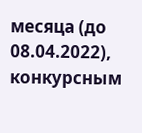месяца (до 08.04.2022), конкурсным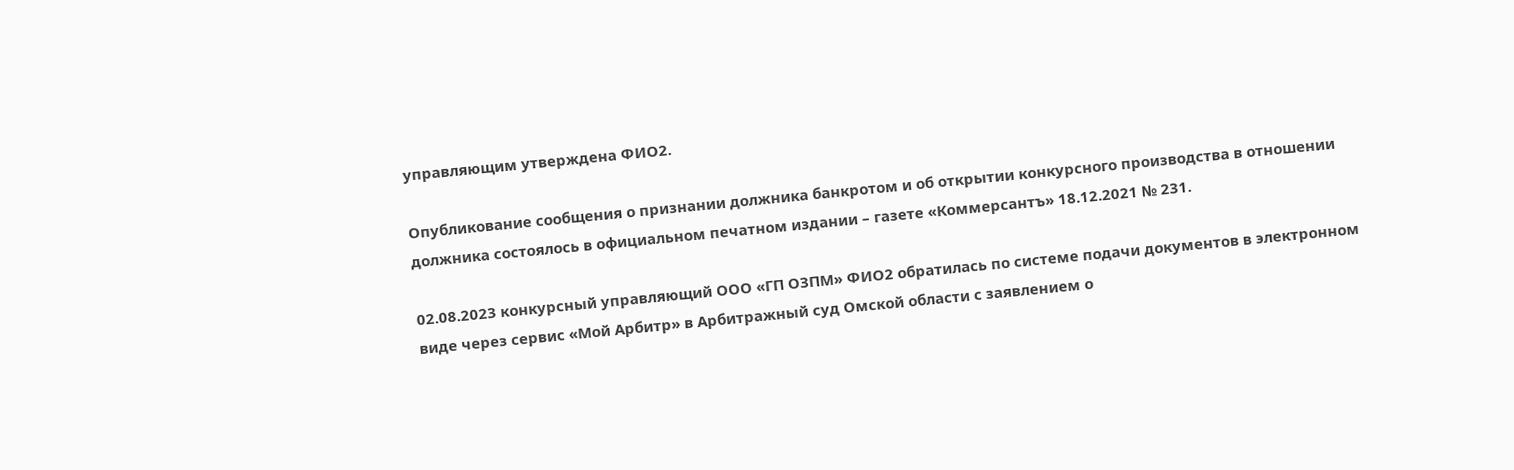управляющим утверждена ФИО2.

Опубликование сообщения о признании должника банкротом и об открытии конкурсного производства в отношении должника состоялось в официальном печатном издании – газете «Коммерсантъ» 18.12.2021 № 231.

02.08.2023 конкурсный управляющий ООО «ГП ОЗПМ» ФИО2 обратилась по системе подачи документов в электронном виде через сервис «Мой Арбитр» в Арбитражный суд Омской области с заявлением о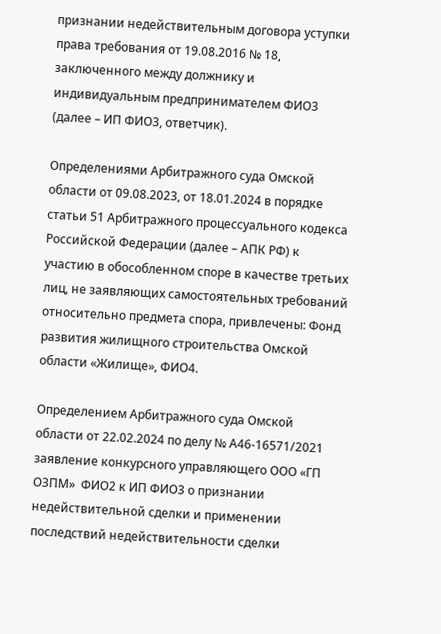признании недействительным договора уступки права требования от 19.08.2016 № 18, заключенного между должнику и индивидуальным предпринимателем ФИО3 (далее – ИП ФИО3, ответчик).

Определениями Арбитражного суда Омской области от 09.08.2023, от 18.01.2024 в порядке статьи 51 Арбитражного процессуального кодекса Российской Федерации (далее – АПК РФ) к участию в обособленном споре в качестве третьих лиц, не заявляющих самостоятельных требований относительно предмета спора, привлечены: Фонд развития жилищного строительства Омской области «Жилище», ФИО4.

Определением Арбитражного суда Омской области от 22.02.2024 по делу № А46-16571/2021 заявление конкурсного управляющего ООО «ГП ОЗПМ»  ФИО2 к ИП ФИО3 о признании недействительной сделки и применении последствий недействительности сделки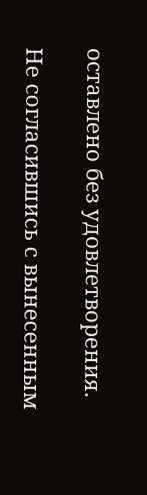оставлено без удовлетворения.

Не согласившись с вынесенным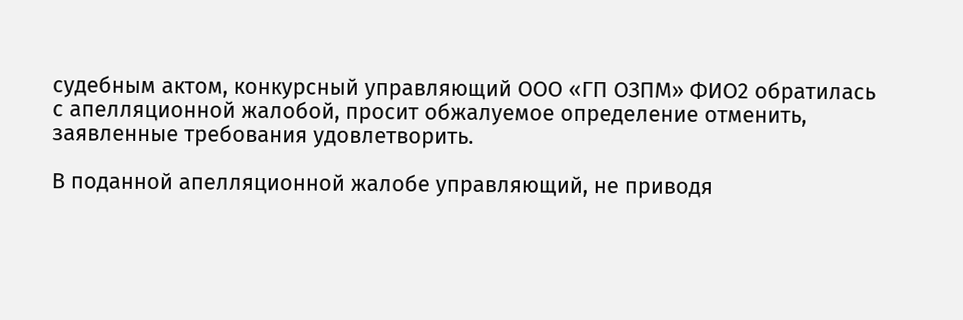судебным актом, конкурсный управляющий ООО «ГП ОЗПМ» ФИО2 обратилась с апелляционной жалобой, просит обжалуемое определение отменить, заявленные требования удовлетворить.

В поданной апелляционной жалобе управляющий, не приводя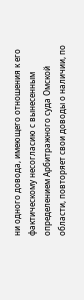ни одного довода, имеющего отношения к его фактическому несогласию с вынесенным определением Арбитражного суда Омской области, повторяет свои доводы о наличии, по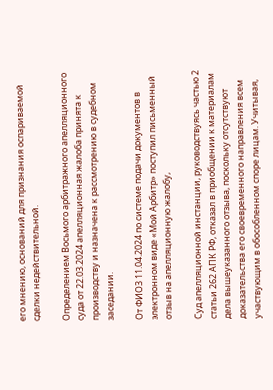его мнению, оснований для признания оспариваемой сделки недействительной.

Определением Восьмого арбитражного апелляционного суда от 22.03.2024 апелляционная жалоба принята к производству и назначена к рассмотрению в судебном заседании.

От ФИО3 11.04.2024 по системе подачи документов в электронном виде «Мой Арбитр» поступил письменный отзыв на апелляционную жалобу,

Суд апелляционной инстанции, руководствуясь частью 2 статьи 262 АПК РФ, отказал в приобщении к материалам дела вышеуказанного отзыва, поскольку отсутствуют доказательства его своевременного направления всем участвующим в обособленном споре лицам. Учитывая,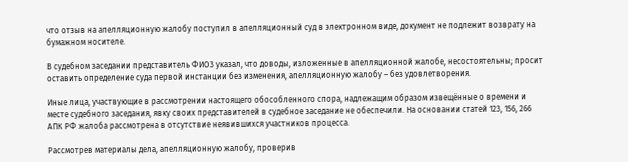что отзыв на апелляционную жалобу поступил в апелляционный суд в электронном виде, документ не подлежит возврату на бумажном носителе.

В судебном заседании представитель ФИО3 указал, что доводы, изложенные в апелляционной жалобе, несостоятельны; просит оставить определение суда первой инстанции без изменения, апелляционную жалобу – без удовлетворения.

Иные лица, участвующие в рассмотрении настоящего обособленного спора, надлежащим образом извещённые о времени и месте судебного заседания, явку своих представителей в судебное заседание не обеспечили. На основании статей 123, 156, 266 АПК РФ жалоба рассмотрена в отсутствие неявившихся участников процесса.

Рассмотрев материалы дела, апелляционную жалобу, проверив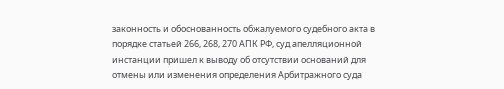законность и обоснованность обжалуемого судебного акта в порядке статьей 266, 268, 270 АПК РФ, суд апелляционной инстанции пришел к выводу об отсутствии оснований для отмены или изменения определения Арбитражного суда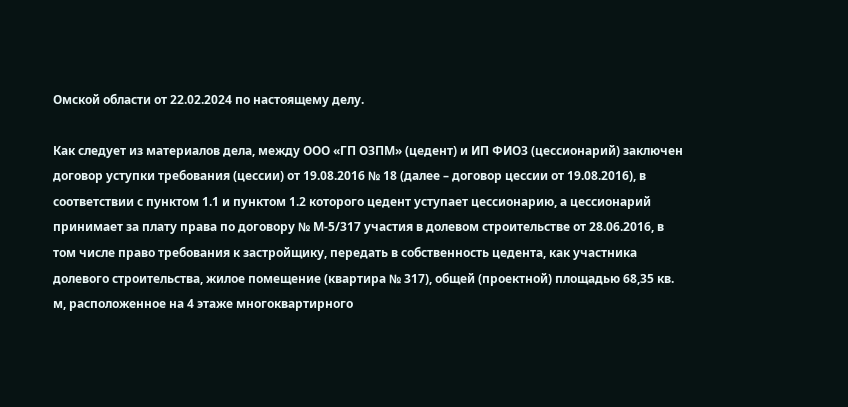Омской области от 22.02.2024 по настоящему делу.

Как следует из материалов дела, между ООО «ГП ОЗПМ» (цедент) и ИП ФИО3 (цессионарий) заключен договор уступки требования (цессии) от 19.08.2016 № 18 (далее – договор цессии от 19.08.2016), в соответствии с пунктом 1.1 и пунктом 1.2 которого цедент уступает цессионарию, а цессионарий принимает за плату права по договору № М-5/317 участия в долевом строительстве от 28.06.2016, в том числе право требования к застройщику, передать в собственность цедента, как участника долевого строительства, жилое помещение (квартира № 317), общей (проектной) площадью 68,35 кв. м, расположенное на 4 этаже многоквартирного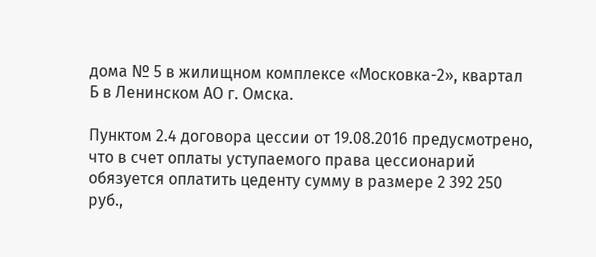дома № 5 в жилищном комплексе «Московка-2», квартал Б в Ленинском АО г. Омска.

Пунктом 2.4 договора цессии от 19.08.2016 предусмотрено, что в счет оплаты уступаемого права цессионарий обязуется оплатить цеденту сумму в размере 2 392 250 руб.,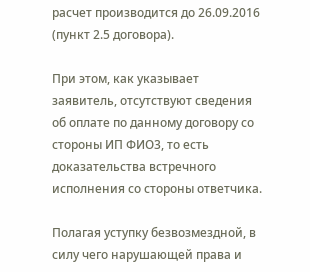расчет производится до 26.09.2016 (пункт 2.5 договора).

При этом, как указывает заявитель, отсутствуют сведения об оплате по данному договору со стороны ИП ФИО3, то есть доказательства встречного исполнения со стороны ответчика.

Полагая уступку безвозмездной, в силу чего нарушающей права и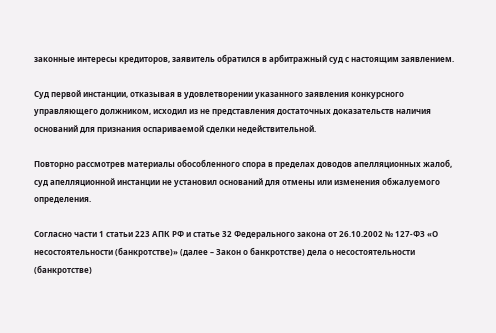законные интересы кредиторов, заявитель обратился в арбитражный суд с настоящим заявлением.

Суд первой инстанции, отказывая в удовлетворении указанного заявления конкурсного управляющего должником, исходил из не представления достаточных доказательств наличия оснований для признания оспариваемой сделки недействительной.

Повторно рассмотрев материалы обособленного спора в пределах доводов апелляционных жалоб, суд апелляционной инстанции не установил оснований для отмены или изменения обжалуемого определения.

Согласно части 1 статьи 223 АПК РФ и статье 32 Федерального закона от 26.10.2002 № 127-ФЗ «О несостоятельности (банкротстве)» (далее – Закон о банкротстве) дела о несостоятельности (банкротстве)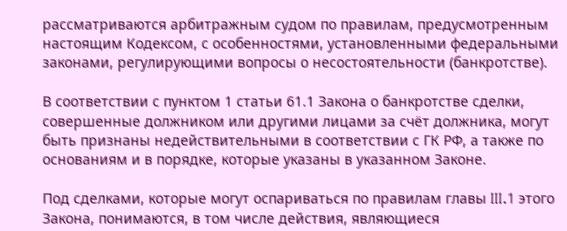рассматриваются арбитражным судом по правилам, предусмотренным настоящим Кодексом, с особенностями, установленными федеральными законами, регулирующими вопросы о несостоятельности (банкротстве).

В соответствии с пунктом 1 статьи 61.1 Закона о банкротстве сделки, совершенные должником или другими лицами за счёт должника, могут быть признаны недействительными в соответствии с ГК РФ, а также по основаниям и в порядке, которые указаны в указанном Законе.

Под сделками, которые могут оспариваться по правилам главы III.1 этого Закона, понимаются, в том числе действия, являющиеся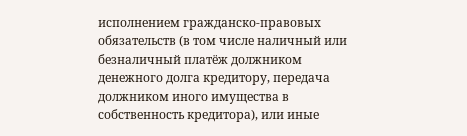исполнением гражданско-правовых обязательств (в том числе наличный или безналичный платёж должником денежного долга кредитору, передача должником иного имущества в собственность кредитора), или иные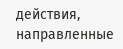действия, направленные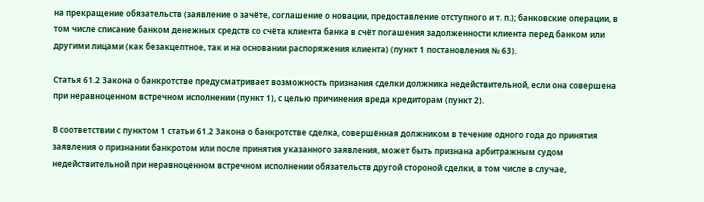на прекращение обязательств (заявление о зачёте, соглашение о новации, предоставление отступного и т. п.); банковские операции, в том числе списание банком денежных средств со счёта клиента банка в счёт погашения задолженности клиента перед банком или другими лицами (как безакцептное, так и на основании распоряжения клиента) (пункт 1 постановления № 63).

Статья 61.2 Закона о банкротстве предусматривает возможность признания сделки должника недействительной, если она совершена при неравноценном встречном исполнении (пункт 1), с целью причинения вреда кредиторам (пункт 2).

В соответствии с пунктом 1 статьи 61.2 Закона о банкротстве сделка, совершённая должником в течение одного года до принятия заявления о признании банкротом или после принятия указанного заявления, может быть признана арбитражным судом недействительной при неравноценном встречном исполнении обязательств другой стороной сделки, в том числе в случае,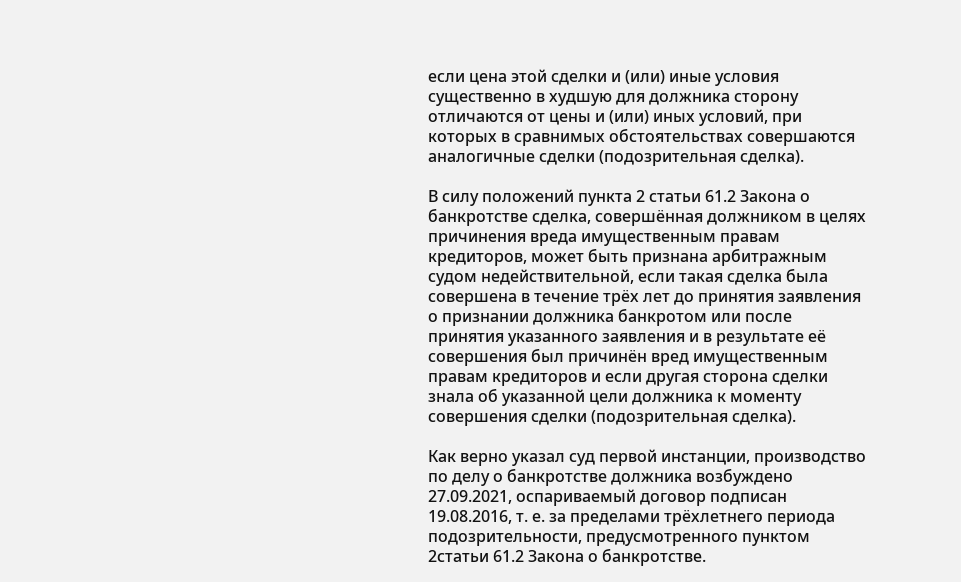если цена этой сделки и (или) иные условия существенно в худшую для должника сторону отличаются от цены и (или) иных условий, при которых в сравнимых обстоятельствах совершаются аналогичные сделки (подозрительная сделка).

В силу положений пункта 2 статьи 61.2 Закона о банкротстве сделка, совершённая должником в целях причинения вреда имущественным правам кредиторов, может быть признана арбитражным судом недействительной, если такая сделка была совершена в течение трёх лет до принятия заявления о признании должника банкротом или после принятия указанного заявления и в результате её совершения был причинён вред имущественным правам кредиторов и если другая сторона сделки знала об указанной цели должника к моменту совершения сделки (подозрительная сделка).

Как верно указал суд первой инстанции, производство по делу о банкротстве должника возбуждено 27.09.2021, оспариваемый договор подписан 19.08.2016, т. е. за пределами трёхлетнего периода подозрительности, предусмотренного пунктом 2статьи 61.2 Закона о банкротстве.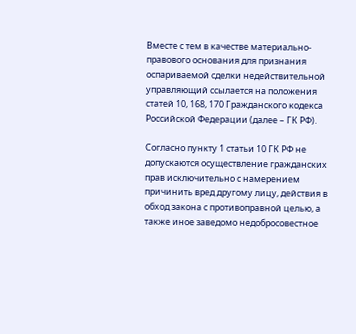Вместе с тем в качестве материально-правового основания для признания оспариваемой сделки недействительной управляющий ссылается на положения статей 10, 168, 170 Гражданского кодекса Российской Федерации (далее – ГК РФ).

Согласно пункту 1 статьи 10 ГК РФ не допускаются осуществление гражданских прав исключительно с намерением причинить вред другому лицу, действия в обход закона с противоправной целью, а также иное заведомо недобросовестное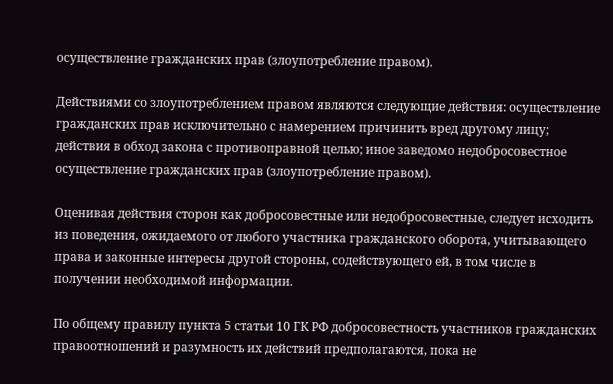осуществление гражданских прав (злоупотребление правом).

Действиями со злоупотреблением правом являются следующие действия: осуществление гражданских прав исключительно с намерением причинить вред другому лицу; действия в обход закона с противоправной целью; иное заведомо недобросовестное осуществление гражданских прав (злоупотребление правом).

Оценивая действия сторон как добросовестные или недобросовестные, следует исходить из поведения, ожидаемого от любого участника гражданского оборота, учитывающего права и законные интересы другой стороны, содействующего ей, в том числе в получении необходимой информации.

По общему правилу пункта 5 статьи 10 ГК РФ добросовестность участников гражданских правоотношений и разумность их действий предполагаются, пока не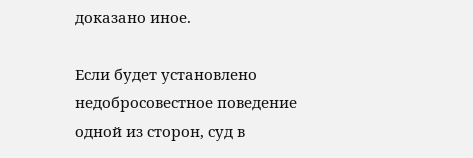доказано иное.

Если будет установлено недобросовестное поведение одной из сторон, суд в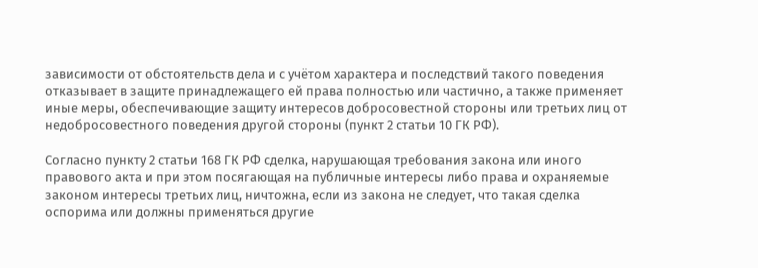зависимости от обстоятельств дела и с учётом характера и последствий такого поведения отказывает в защите принадлежащего ей права полностью или частично, а также применяет иные меры, обеспечивающие защиту интересов добросовестной стороны или третьих лиц от недобросовестного поведения другой стороны (пункт 2 статьи 10 ГК РФ).

Согласно пункту 2 статьи 168 ГК РФ сделка, нарушающая требования закона или иного правового акта и при этом посягающая на публичные интересы либо права и охраняемые законом интересы третьих лиц, ничтожна, если из закона не следует, что такая сделка оспорима или должны применяться другие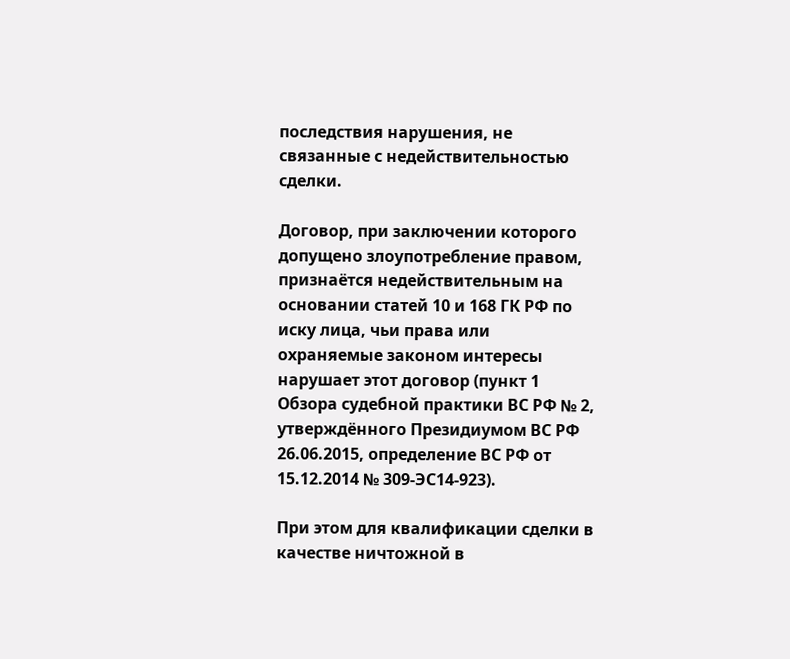последствия нарушения, не связанные с недействительностью сделки.

Договор, при заключении которого допущено злоупотребление правом, признаётся недействительным на основании статей 10 и 168 ГК РФ по иску лица, чьи права или охраняемые законом интересы нарушает этот договор (пункт 1 Обзора судебной практики ВС РФ № 2, утверждённого Президиумом ВС РФ 26.06.2015, определение ВС РФ от 15.12.2014 № 309-ЭС14-923).

При этом для квалификации сделки в качестве ничтожной в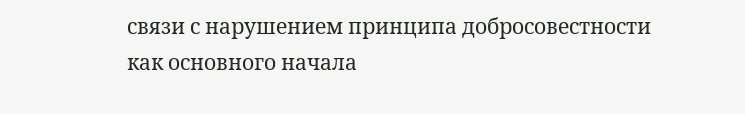связи с нарушением принципа добросовестности как основного начала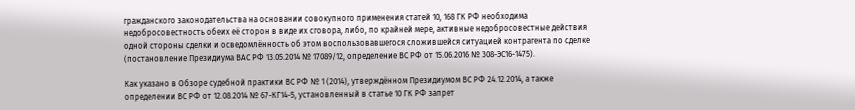гражданского законодательства на основании совокупного применения статей 10, 168 ГК РФ необходима недобросовестность обеих её сторон в виде их сговора, либо, по крайней мере, активные недобросовестные действия одной стороны сделки и осведомлённость об этом воспользовавшегося сложившейся ситуацией контрагента по сделке (постановление Президиума ВАС РФ 13.05.2014 № 17089/12, определение ВС РФ от 15.06.2016 № 308-ЭС16-1475).

Как указано в Обзоре судебной практики ВС РФ № 1 (2014), утверждённом Президиумом ВС РФ 24.12.2014, а также определении ВС РФ от 12.08.2014 № 67-КГ14-5, установленный в статье 10 ГК РФ запрет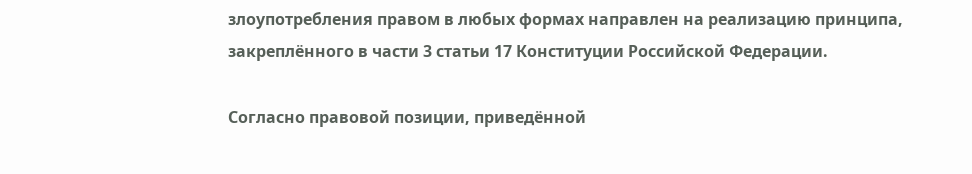злоупотребления правом в любых формах направлен на реализацию принципа, закреплённого в части 3 статьи 17 Конституции Российской Федерации.

Согласно правовой позиции, приведённой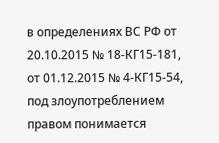в определениях ВС РФ от 20.10.2015 № 18-КГ15-181, от 01.12.2015 № 4-КГ15-54, под злоупотреблением правом понимается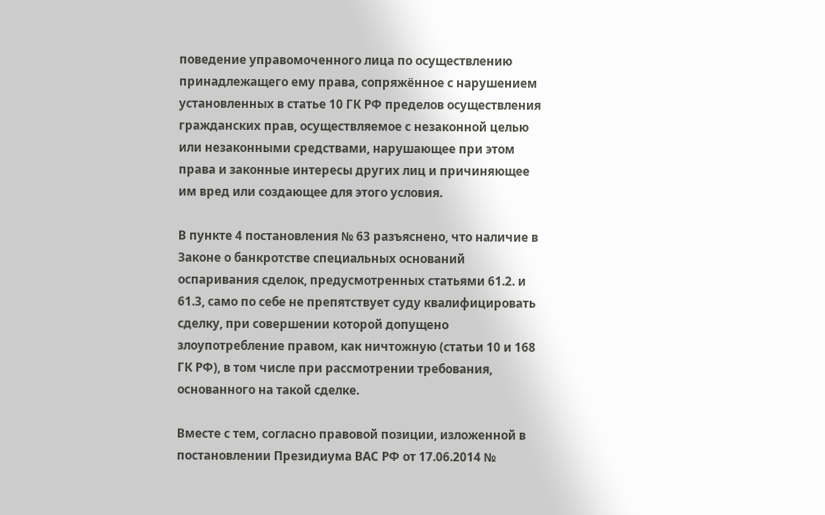поведение управомоченного лица по осуществлению принадлежащего ему права, сопряжённое с нарушением установленных в статье 10 ГК РФ пределов осуществления гражданских прав, осуществляемое с незаконной целью или незаконными средствами, нарушающее при этом права и законные интересы других лиц и причиняющее им вред или создающее для этого условия.

В пункте 4 постановления № 63 разъяснено, что наличие в Законе о банкротстве специальных оснований оспаривания сделок, предусмотренных статьями 61.2. и 61.3, само по себе не препятствует суду квалифицировать сделку, при совершении которой допущено злоупотребление правом, как ничтожную (статьи 10 и 168 ГК РФ), в том числе при рассмотрении требования, основанного на такой сделке.

Вместе с тем, согласно правовой позиции, изложенной в постановлении Президиума ВАС РФ от 17.06.2014 №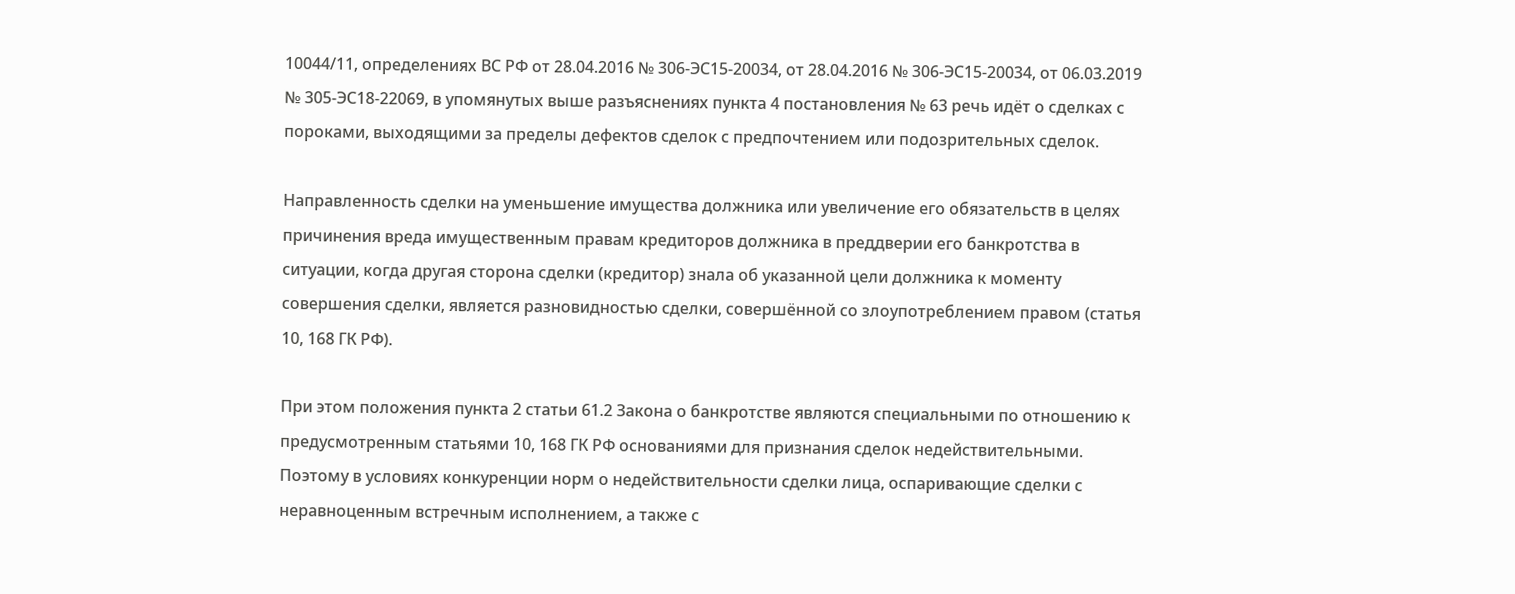10044/11, определениях ВС РФ от 28.04.2016 № 306-ЭС15-20034, от 28.04.2016 № 306-ЭС15-20034, от 06.03.2019 № 305-ЭС18-22069, в упомянутых выше разъяснениях пункта 4 постановления № 63 речь идёт о сделках с пороками, выходящими за пределы дефектов сделок с предпочтением или подозрительных сделок.

Направленность сделки на уменьшение имущества должника или увеличение его обязательств в целях причинения вреда имущественным правам кредиторов должника в преддверии его банкротства в ситуации, когда другая сторона сделки (кредитор) знала об указанной цели должника к моменту совершения сделки, является разновидностью сделки, совершённой со злоупотреблением правом (статья 10, 168 ГК РФ).

При этом положения пункта 2 статьи 61.2 Закона о банкротстве являются специальными по отношению к предусмотренным статьями 10, 168 ГК РФ основаниями для признания сделок недействительными. Поэтому в условиях конкуренции норм о недействительности сделки лица, оспаривающие сделки с неравноценным встречным исполнением, а также с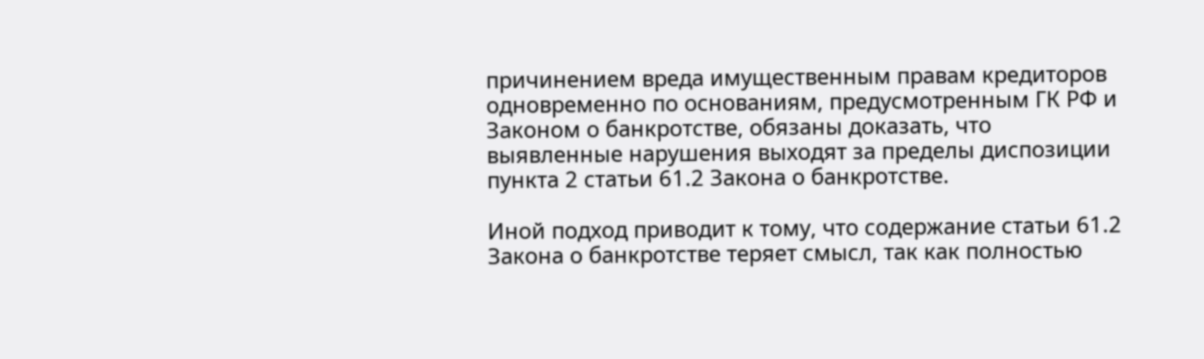причинением вреда имущественным правам кредиторов одновременно по основаниям, предусмотренным ГК РФ и Законом о банкротстве, обязаны доказать, что выявленные нарушения выходят за пределы диспозиции пункта 2 статьи 61.2 Закона о банкротстве.

Иной подход приводит к тому, что содержание статьи 61.2 Закона о банкротстве теряет смысл, так как полностью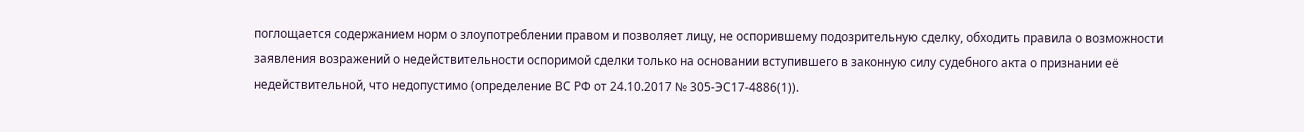поглощается содержанием норм о злоупотреблении правом и позволяет лицу, не оспорившему подозрительную сделку, обходить правила о возможности заявления возражений о недействительности оспоримой сделки только на основании вступившего в законную силу судебного акта о признании её недействительной, что недопустимо (определение ВС РФ от 24.10.2017 № 305-ЭС17-4886(1)).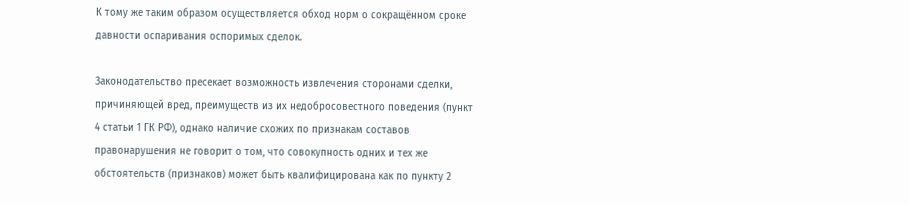К тому же таким образом осуществляется обход норм о сокращённом сроке давности оспаривания оспоримых сделок.

Законодательство пресекает возможность извлечения сторонами сделки, причиняющей вред, преимуществ из их недобросовестного поведения (пункт 4 статьи 1 ГК РФ), однако наличие схожих по признакам составов правонарушения не говорит о том, что совокупность одних и тех же обстоятельств (признаков) может быть квалифицирована как по пункту 2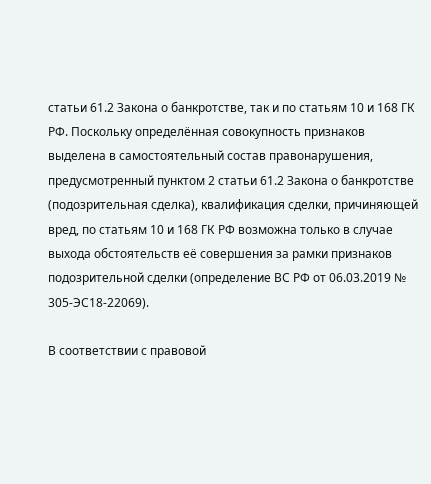статьи 61.2 Закона о банкротстве, так и по статьям 10 и 168 ГК РФ. Поскольку определённая совокупность признаков выделена в самостоятельный состав правонарушения, предусмотренный пунктом 2 статьи 61.2 Закона о банкротстве (подозрительная сделка), квалификация сделки, причиняющей вред, по статьям 10 и 168 ГК РФ возможна только в случае выхода обстоятельств её совершения за рамки признаков подозрительной сделки (определение ВС РФ от 06.03.2019 № 305-ЭС18-22069).

В соответствии с правовой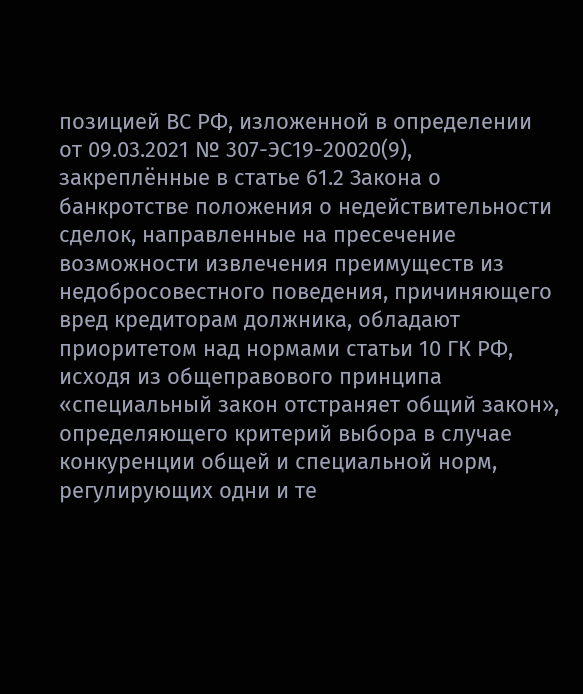позицией ВС РФ, изложенной в определении от 09.03.2021 № 307-ЭС19-20020(9), закреплённые в статье 61.2 Закона о банкротстве положения о недействительности сделок, направленные на пресечение возможности извлечения преимуществ из недобросовестного поведения, причиняющего вред кредиторам должника, обладают приоритетом над нормами статьи 10 ГК РФ, исходя из общеправового принципа «специальный закон отстраняет общий закон», определяющего критерий выбора в случае конкуренции общей и специальной норм, регулирующих одни и те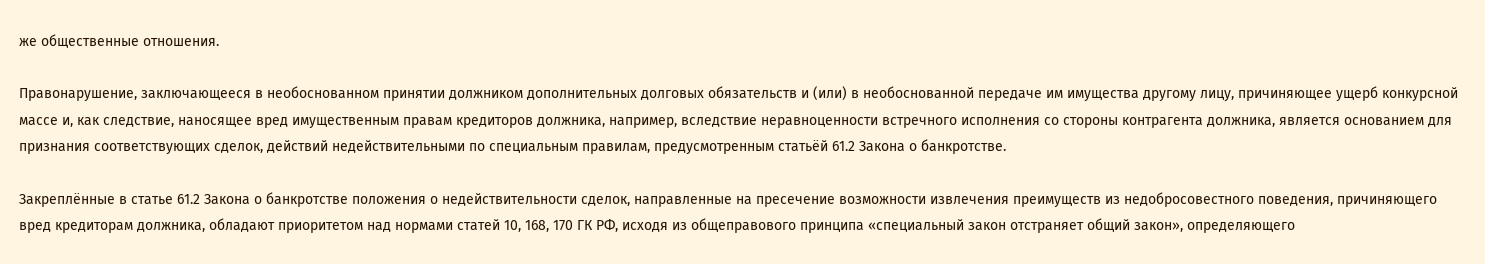же общественные отношения.

Правонарушение, заключающееся в необоснованном принятии должником дополнительных долговых обязательств и (или) в необоснованной передаче им имущества другому лицу, причиняющее ущерб конкурсной массе и, как следствие, наносящее вред имущественным правам кредиторов должника, например, вследствие неравноценности встречного исполнения со стороны контрагента должника, является основанием для признания соответствующих сделок, действий недействительными по специальным правилам, предусмотренным статьёй 61.2 Закона о банкротстве.

Закреплённые в статье 61.2 Закона о банкротстве положения о недействительности сделок, направленные на пресечение возможности извлечения преимуществ из недобросовестного поведения, причиняющего вред кредиторам должника, обладают приоритетом над нормами статей 10, 168, 170 ГК РФ, исходя из общеправового принципа «специальный закон отстраняет общий закон», определяющего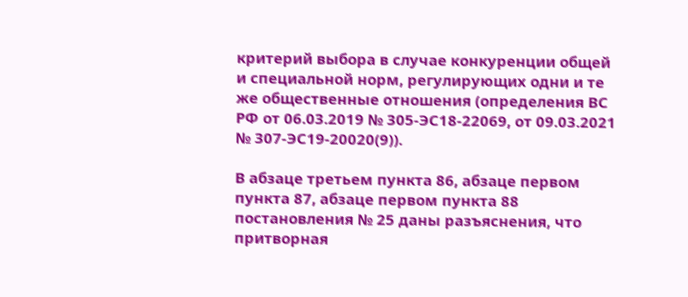критерий выбора в случае конкуренции общей и специальной норм, регулирующих одни и те же общественные отношения (определения ВС РФ от 06.03.2019 № 305-ЭС18-22069, от 09.03.2021 № 307-ЭС19-20020(9)).

В абзаце третьем пункта 86, абзаце первом пункта 87, абзаце первом пункта 88 постановления № 25 даны разъяснения, что притворная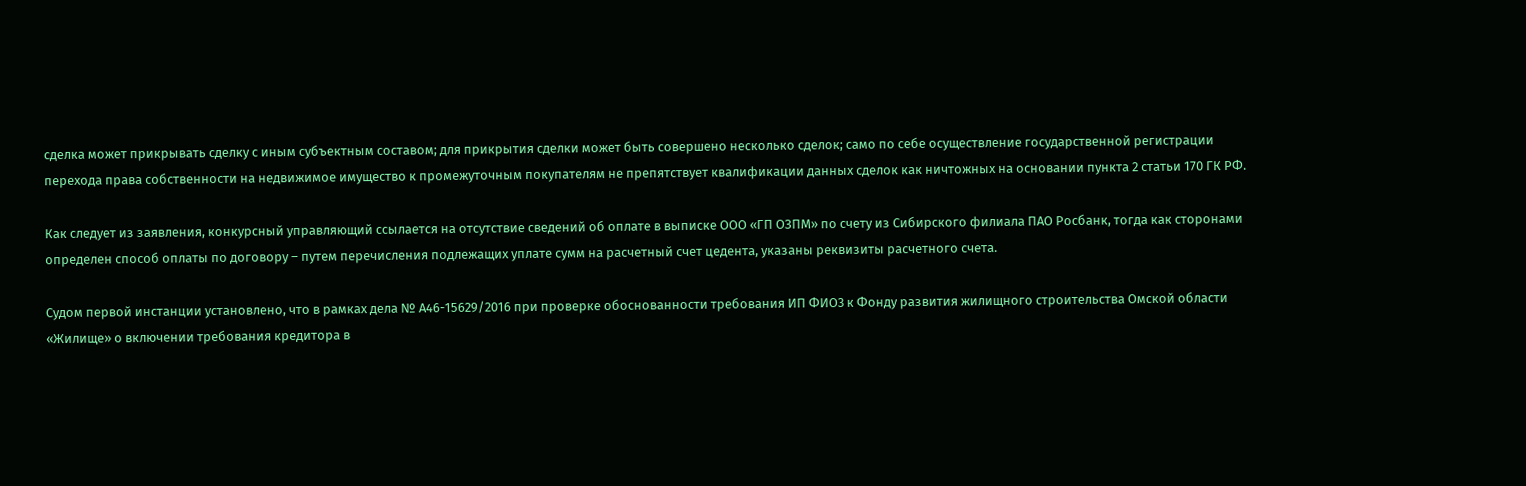сделка может прикрывать сделку с иным субъектным составом; для прикрытия сделки может быть совершено несколько сделок; само по себе осуществление государственной регистрации перехода права собственности на недвижимое имущество к промежуточным покупателям не препятствует квалификации данных сделок как ничтожных на основании пункта 2 статьи 170 ГК РФ.

Как следует из заявления, конкурсный управляющий ссылается на отсутствие сведений об оплате в выписке ООО «ГП ОЗПМ» по счету из Сибирского филиала ПАО Росбанк, тогда как сторонами определен способ оплаты по договору – путем перечисления подлежащих уплате сумм на расчетный счет цедента, указаны реквизиты расчетного счета.

Судом первой инстанции установлено, что в рамках дела № А46-15629/2016 при проверке обоснованности требования ИП ФИО3 к Фонду развития жилищного строительства Омской области «Жилище» о включении требования кредитора в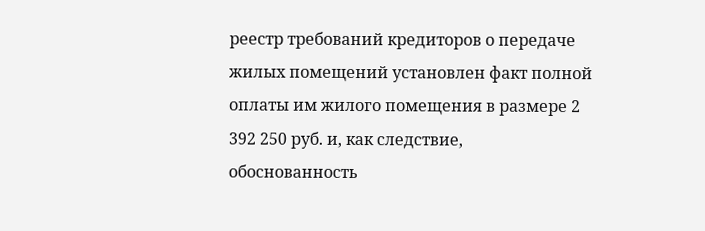реестр требований кредиторов о передаче жилых помещений установлен факт полной оплаты им жилого помещения в размере 2 392 250 руб. и, как следствие, обоснованность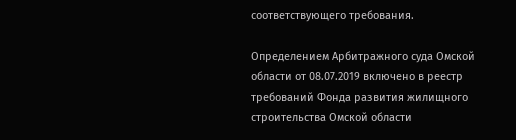соответствующего требования.

Определением Арбитражного суда Омской области от 08.07.2019 включено в реестр требований Фонда развития жилищного строительства Омской области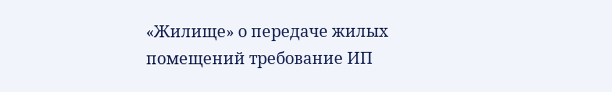«Жилище» о передаче жилых помещений требование ИП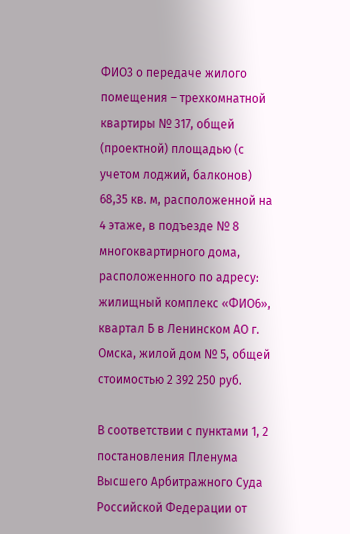ФИО3 о передаче жилого помещения – трехкомнатной квартиры № 317, общей (проектной) площадью (с учетом лоджий, балконов) 68,35 кв. м, расположенной на 4 этаже, в подъезде № 8 многоквартирного дома, расположенного по адресу: жилищный комплекс «ФИО6», квартал Б в Ленинском АО г. Омска, жилой дом № 5, общей стоимостью 2 392 250 руб.

В соответствии с пунктами 1, 2 постановления Пленума Высшего Арбитражного Суда Российской Федерации от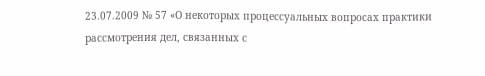23.07.2009 № 57 «О некоторых процессуальных вопросах практики рассмотрения дел, связанных с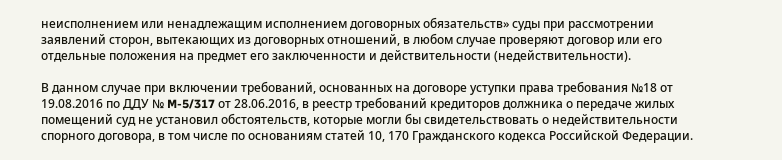неисполнением или ненадлежащим исполнением договорных обязательств» суды при рассмотрении заявлений сторон, вытекающих из договорных отношений, в любом случае проверяют договор или его отдельные положения на предмет его заключенности и действительности (недействительности).

В данном случае при включении требований, основанных на договоре уступки права требования №18 от 19.08.2016 по ДДУ № M-5/317 от 28.06.2016, в реестр требований кредиторов должника о передаче жилых помещений суд не установил обстоятельств, которые могли бы свидетельствовать о недействительности спорного договора, в том числе по основаниям статей 10, 170 Гражданского кодекса Российской Федерации.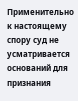Применительно к настоящему спору суд не усматривается оснований для признания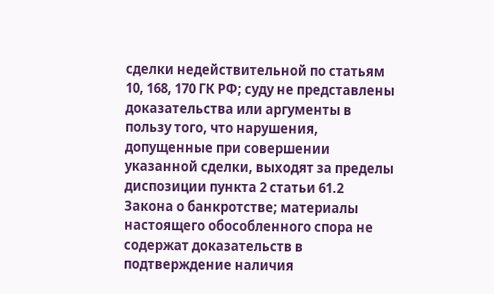сделки недействительной по статьям 10, 168, 170 ГК РФ; суду не представлены доказательства или аргументы в пользу того, что нарушения, допущенные при совершении указанной сделки, выходят за пределы диспозиции пункта 2 статьи 61.2 Закона о банкротстве; материалы настоящего обособленного спора не содержат доказательств в подтверждение наличия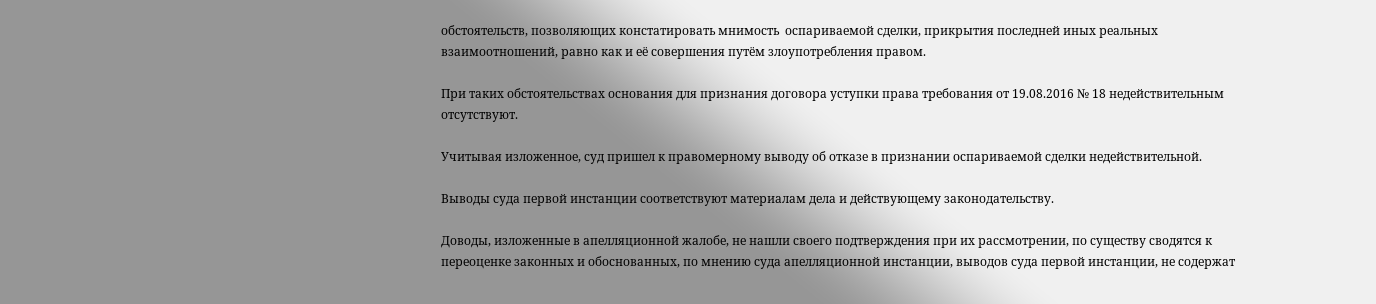обстоятельств, позволяющих констатировать мнимость  оспариваемой сделки, прикрытия последней иных реальных взаимоотношений, равно как и её совершения путём злоупотребления правом.

При таких обстоятельствах основания для признания договора уступки права требования от 19.08.2016 № 18 недействительным отсутствуют.

Учитывая изложенное, суд пришел к правомерному выводу об отказе в признании оспариваемой сделки недействительной.

Выводы суда первой инстанции соответствуют материалам дела и действующему законодательству.

Доводы, изложенные в апелляционной жалобе, не нашли своего подтверждения при их рассмотрении, по существу сводятся к переоценке законных и обоснованных, по мнению суда апелляционной инстанции, выводов суда первой инстанции, не содержат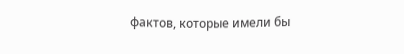фактов, которые имели бы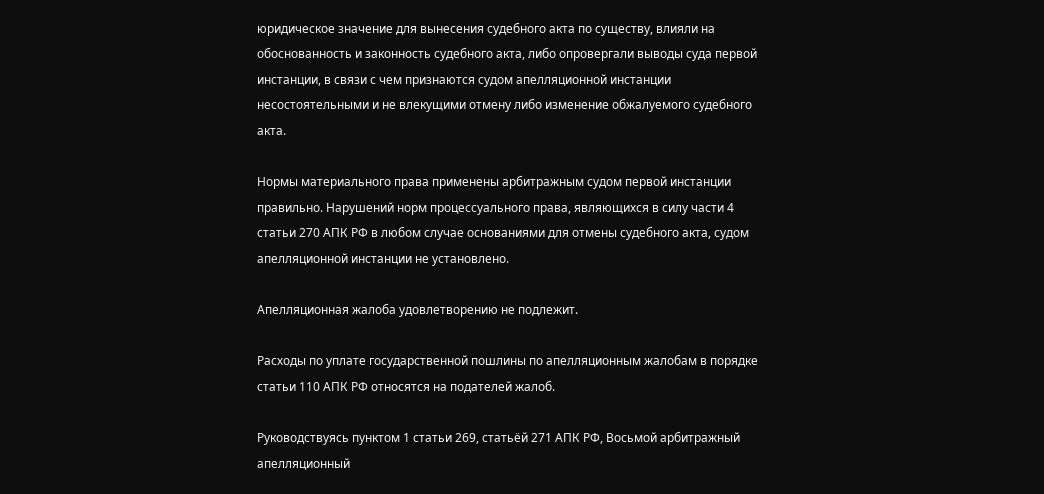юридическое значение для вынесения судебного акта по существу, влияли на обоснованность и законность судебного акта, либо опровергали выводы суда первой инстанции, в связи с чем признаются судом апелляционной инстанции несостоятельными и не влекущими отмену либо изменение обжалуемого судебного акта.

Нормы материального права применены арбитражным судом первой инстанции правильно. Нарушений норм процессуального права, являющихся в силу части 4 статьи 270 АПК РФ в любом случае основаниями для отмены судебного акта, судом апелляционной инстанции не установлено.

Апелляционная жалоба удовлетворению не подлежит.

Расходы по уплате государственной пошлины по апелляционным жалобам в порядке статьи 110 АПК РФ относятся на подателей жалоб.

Руководствуясь пунктом 1 статьи 269, статьёй 271 АПК РФ, Восьмой арбитражный апелляционный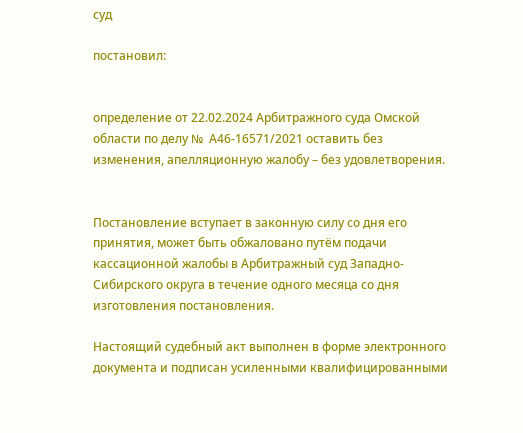суд

постановил:


определение от 22.02.2024 Арбитражного суда Омской области по делу №  А46-16571/2021 оставить без изменения, апелляционную жалобу – без удовлетворения.


Постановление вступает в законную силу со дня его принятия, может быть обжаловано путём подачи кассационной жалобы в Арбитражный суд Западно-Cибирского округа в течение одного месяца со дня изготовления постановления.

Настоящий судебный акт выполнен в форме электронного документа и подписан усиленными квалифицированными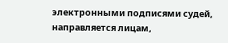электронными подписями судей, направляется лицам,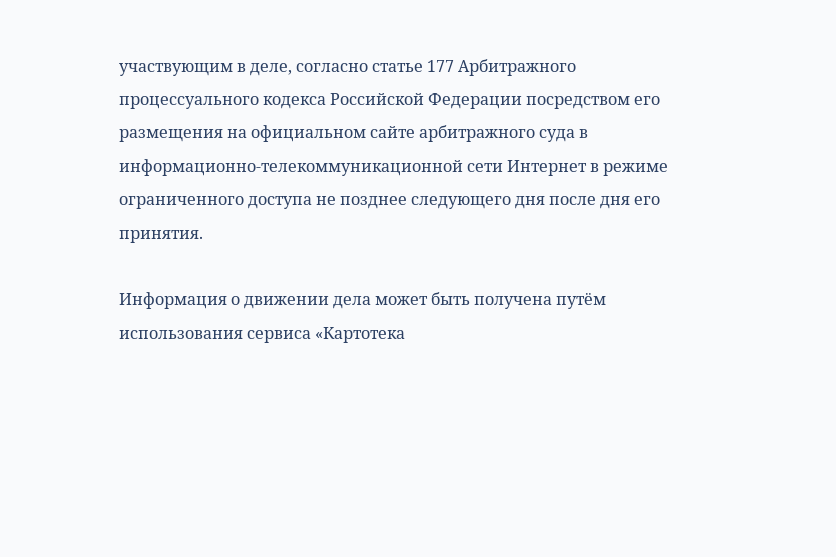участвующим в деле, согласно статье 177 Арбитражного процессуального кодекса Российской Федерации посредством его размещения на официальном сайте арбитражного суда в информационно-телекоммуникационной сети Интернет в режиме ограниченного доступа не позднее следующего дня после дня его принятия.

Информация о движении дела может быть получена путём использования сервиса «Картотека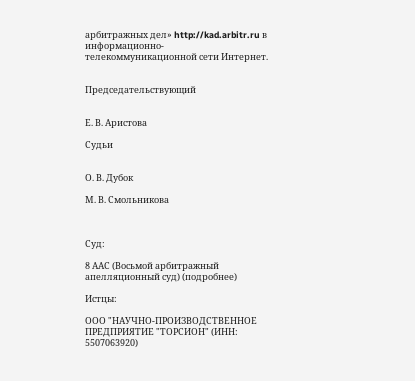арбитражных дел» http://kad.arbitr.ru в информационно-телекоммуникационной сети Интернет.


Председательствующий


Е. В. Аристова

Судьи


О. В. Дубок

М. В. Смольникова



Суд:

8 ААС (Восьмой арбитражный апелляционный суд) (подробнее)

Истцы:

ООО "НАУЧНО-ПРОИЗВОДСТВЕННОЕ ПРЕДПРИЯТИЕ "ТОРСИОН" (ИНН: 5507063920)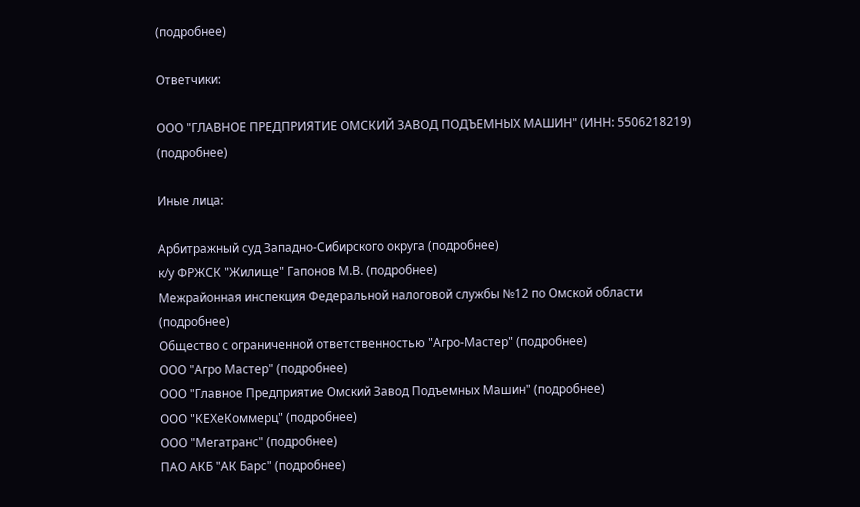(подробнее)

Ответчики:

ООО "ГЛАВНОЕ ПРЕДПРИЯТИЕ ОМСКИЙ ЗАВОД ПОДЪЕМНЫХ МАШИН" (ИНН: 5506218219) (подробнее)

Иные лица:

Арбитражный суд Западно-Сибирского округа (подробнее)
к/у ФРЖСК "Жилище" Гапонов М.В. (подробнее)
Межрайонная инспекция Федеральной налоговой службы №12 по Омской области (подробнее)
Общество с ограниченной ответственностью "Агро-Мастер" (подробнее)
ООО "Агро Мастер" (подробнее)
ООО "Главное Предприятие Омский Завод Подъемных Машин" (подробнее)
ООО "КЕХеКоммерц" (подробнее)
ООО "Мегатранс" (подробнее)
ПАО АКБ "АК Барс" (подробнее)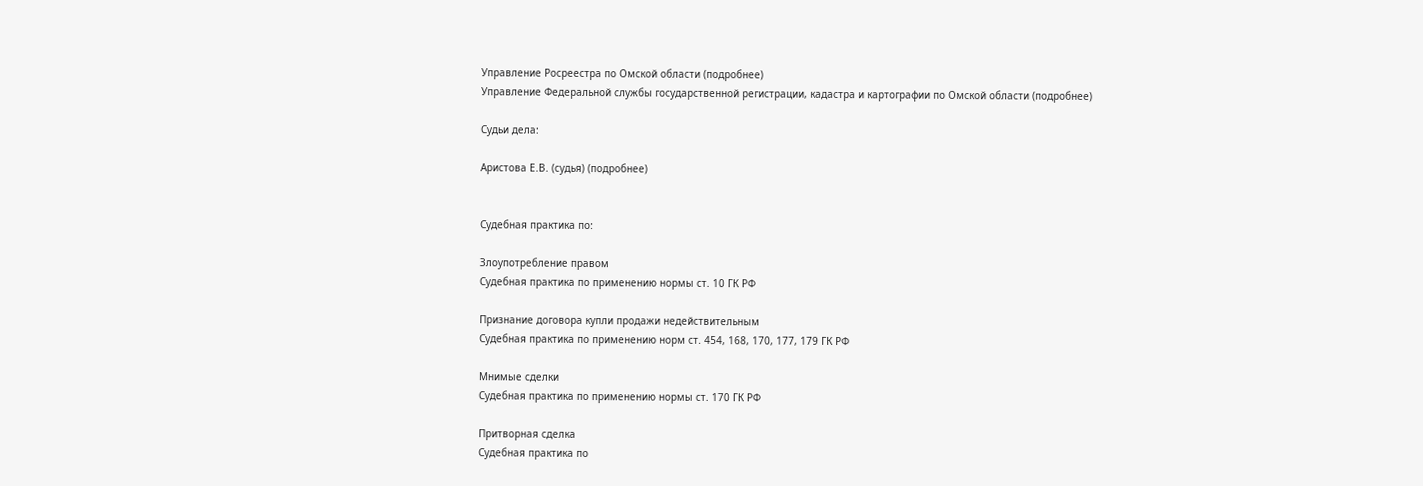Управление Росреестра по Омской области (подробнее)
Управление Федеральной службы государственной регистрации, кадастра и картографии по Омской области (подробнее)

Судьи дела:

Аристова Е.В. (судья) (подробнее)


Судебная практика по:

Злоупотребление правом
Судебная практика по применению нормы ст. 10 ГК РФ

Признание договора купли продажи недействительным
Судебная практика по применению норм ст. 454, 168, 170, 177, 179 ГК РФ

Мнимые сделки
Судебная практика по применению нормы ст. 170 ГК РФ

Притворная сделка
Судебная практика по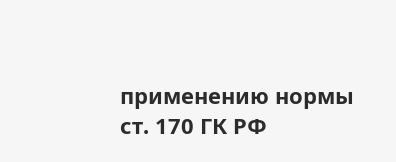применению нормы ст. 170 ГК РФ